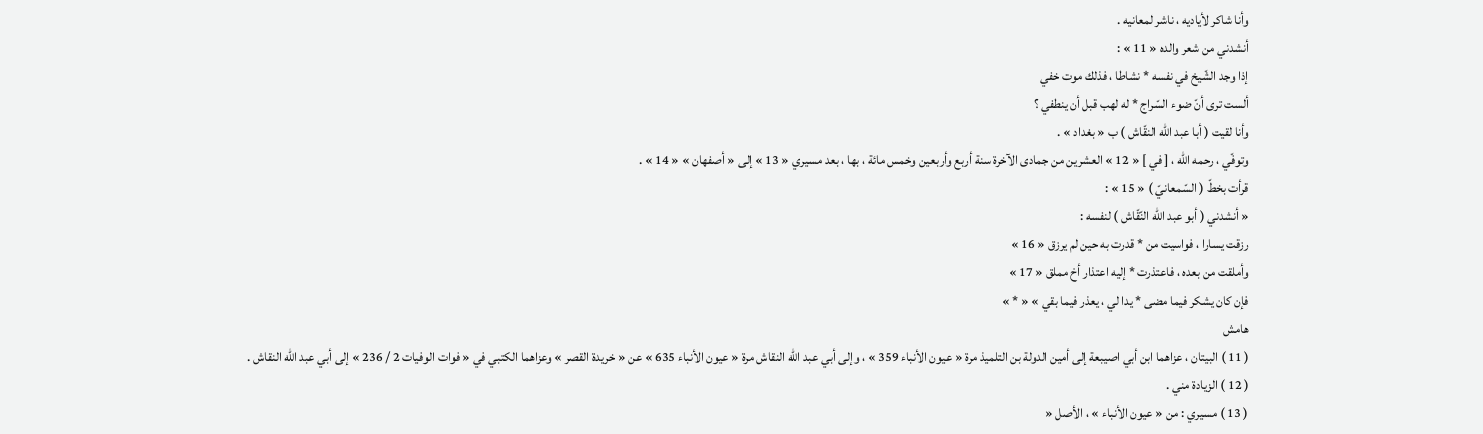وأنا شاكر لأياديه ، ناشر لمعانيه .
أنشدني من شعر والده « 11 » :
إذا وجد الشّيخ في نفسه * نشاطا ، فذلك موت خفي
ألست ترى أنّ ضوء السّراج * له لهب قبل أن ينطفي ؟
وأنا لقيت ( أبا عبد اللّه النقّاش ) ب « بغداد » .
وتوفّي ، رحمه اللّه ، [ في ] « 12 » العشرين من جمادى الآخرة سنة أربع وأربعين وخمس مائة ، بها ، بعد مسيري « 13 » إلى « أصفهان » « 14 » .
قرأت بخطّ ( السّمعانيّ ) « 15 » :
« أنشدني ( أبو عبد اللّه النّقّاش ) لنفسه :
رزقت يسارا ، فواسيت من * قدرت به حين لم يرزق « 16 »
وأملقت من بعده ، فاعتذرت * إليه اعتذار أخ مملق « 17 »
فإن كان يشكر فيما مضى * يدا لي ، يعذر فيما بقي » « * »
هامش
( 11 ) البيتان ، عزاهما ابن أبي اصيبعة إلى أمين الدولة بن التلميذ مرة « عيون الأنباء 359 » ، وإلى أبي عبد اللّه النقاش مرة « عيون الأنباء 635 » عن « خريدة القصر » وعزاهما الكتبي في « فوات الوفيات 2 / 236 » إلى أبي عبد اللّه النقاش .
( 12 ) الزيادة مني .
( 13 ) مسيري : من « عيون الأنباء » ، الأصل «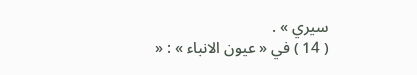سيري » .
( 14 ) في « عيون الانباء » : «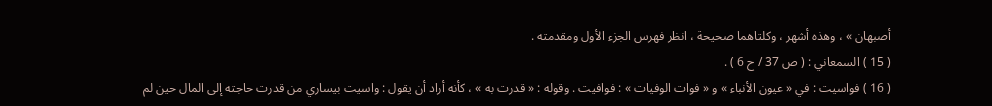أصبهان » ، وهذه أشهر ، وكلتاهما صحيحة ، انظر فهرس الجزء الأول ومقدمته .
( 15 ) السمعاني : ( ص 37 / ح 6 ) .
( 16 ) فواسيت : في « عيون الأنباء » و « فوات الوفيات » : فوافيت . وقوله : « قدرت به » ، كأنه أراد أن يقول : واسيت بيساري من قدرت حاجته إلى المال حين لم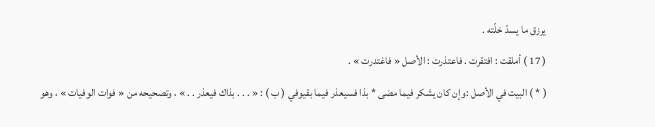يرزق ما يسدّ خلّته .
( 17 ) أملقت : افتقرت . فاعتذرت : الأصل « فاغتدرت » .
( * ) البيت في الأصل :وإن كان يشكر فيما مضى * بذا فسيعذر فيما بقيوفي ( ب ) : « . . . بذاك فيعذر . . » ، وتصحيحه من « فوات الوفيات » ، وهو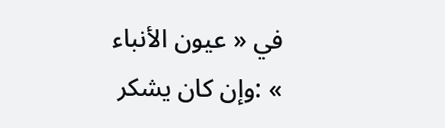في « عيون الأنباء » :وإن كان يشكر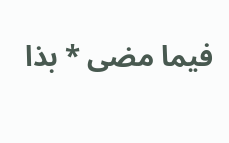فيما مضى * بذا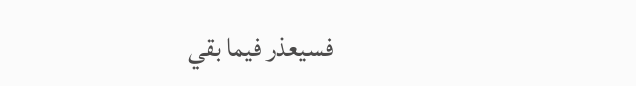فسيعذر فيما بقي